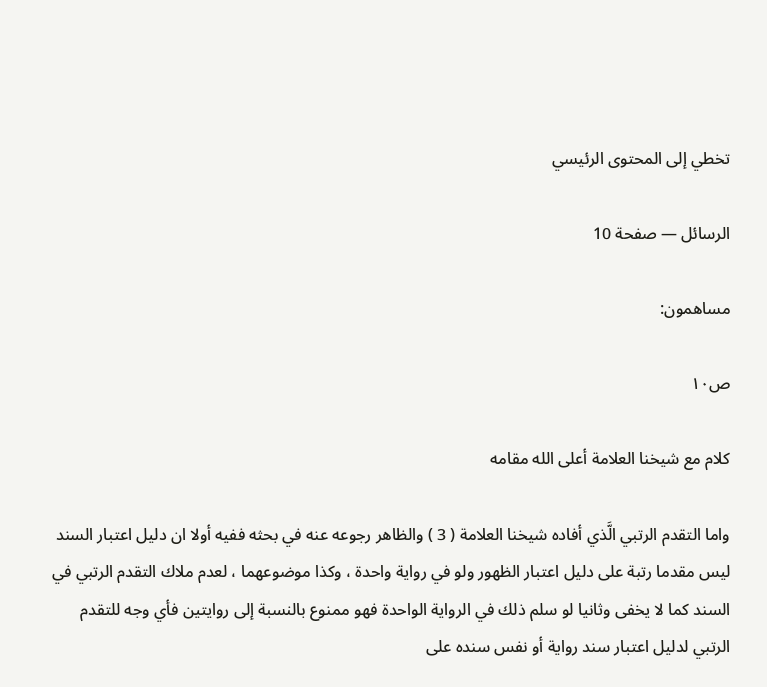تخطي إلى المحتوى الرئيسي

الرسائل — صفحة 10

مساهمون:

ص١٠

كلام مع شيخنا العلامة أعلى الله مقامه

واما التقدم الرتبي الَّذي أفاده شيخنا العلامة ( 3 ) والظاهر رجوعه عنه في بحثه ففيه أولا ان دليل اعتبار السند ليس مقدما رتبة على دليل اعتبار الظهور ولو في رواية واحدة ، وكذا موضوعهما ، لعدم ملاك التقدم الرتبي في السند كما لا يخفى وثانيا لو سلم ذلك في الرواية الواحدة فهو ممنوع بالنسبة إلى روايتين فأي وجه للتقدم الرتبي لدليل اعتبار سند رواية أو نفس سنده على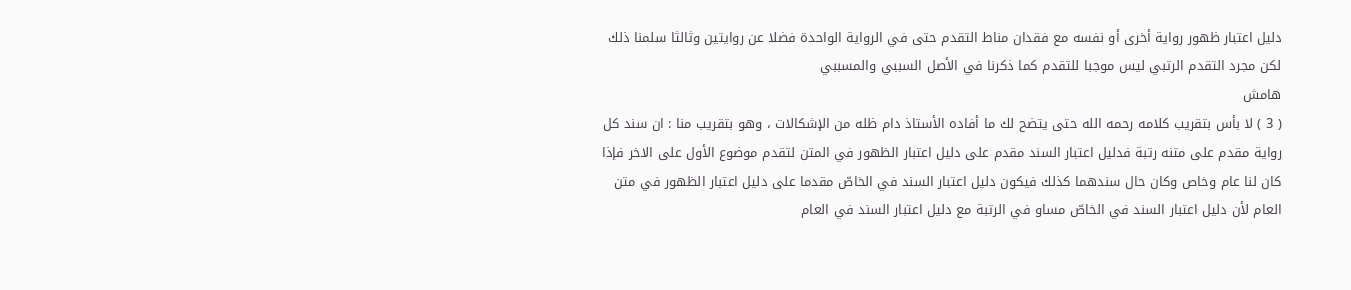دليل اعتبار ظهور رواية أخرى أو نفسه مع فقدان مناط التقدم حتى في الرواية الواحدة فضلا عن روايتين وثالثا سلمنا ذلك لكن مجرد التقدم الرتبي ليس موجبا للتقدم كما ذكرنا في الأصل السببي والمسببي
هامش
( 3 ) لا بأس بتقريب كلامه رحمه الله حتى يتضح لك ما أفاده الأستاذ دام ظله من الإشكالات ، وهو بتقريب منا : ان سند كل رواية مقدم على متنه رتبة فدليل اعتبار السند مقدم على دليل اعتبار الظهور في المتن لتقدم موضوع الأول على الاخر فإذا كان لنا عام وخاص وكان حال سندهما كذلك فيكون دليل اعتبار السند في الخاصّ مقدما على دليل اعتبار الظهور في متن العام لأن دليل اعتبار السند في الخاصّ مساو في الرتبة مع دليل اعتبار السند في العام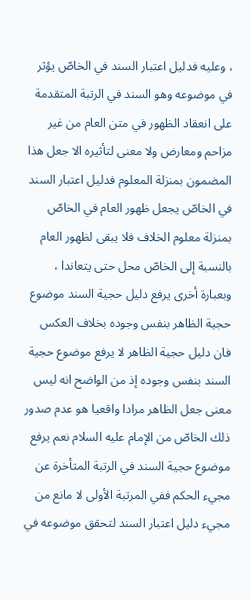، وعليه فدليل اعتبار السند في الخاصّ يؤثر في موضوعه وهو السند في الرتبة المتقدمة على انعقاد الظهور في متن العام من غير مزاحم ومعارض ولا معنى لتأثيره الا جعل هذا المضمون بمنزلة المعلوم فدليل اعتبار السند في الخاصّ يجعل ظهور العام في الخاصّ بمنزلة معلوم الخلاف فلا يبقى لظهور العام بالنسبة إلى الخاصّ محل حتى يتعاندا ، وبعبارة أخرى يرفع دليل حجية السند موضوع حجية الظاهر بنفس وجوده بخلاف العكس فان دليل حجية الظاهر لا يرفع موضوع حجية السند بنفس وجوده إذ من الواضح انه ليس معنى جعل الظاهر مرادا واقعيا هو عدم صدور ذلك الخاصّ من الإمام عليه السلام نعم يرفع موضوع حجية السند في الرتبة المتأخرة عن مجيء الحكم ففي المرتبة الأولى لا مانع من مجيء دليل اعتبار السند لتحقق موضوعه في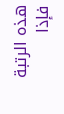هذه الرتبة فإذا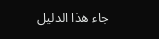جاء هذا الدليل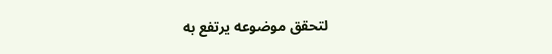لتحقق موضوعه يرتفع به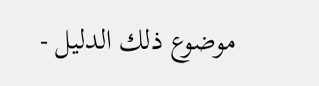موضوع ذلك الدليل -